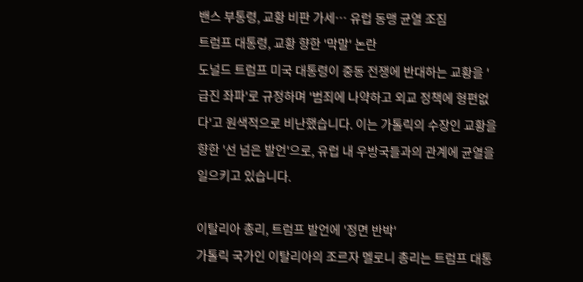밴스 부통령, 교황 비판 가세… 유럽 동맹 균열 조짐
트럼프 대통령, 교황 향한 '막말' 논란
도널드 트럼프 미국 대통령이 중동 전쟁에 반대하는 교황을 '급진 좌파'로 규정하며 '범죄에 나약하고 외교 정책에 형편없다'고 원색적으로 비난했습니다. 이는 가톨릭의 수장인 교황을 향한 '선 넘은 발언'으로, 유럽 내 우방국들과의 관계에 균열을 일으키고 있습니다.

이탈리아 총리, 트럼프 발언에 '정면 반박'
가톨릭 국가인 이탈리아의 조르자 멜로니 총리는 트럼프 대통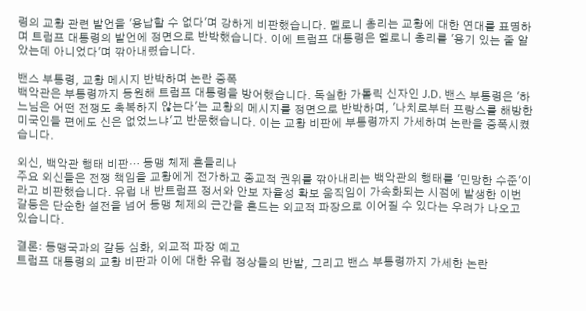령의 교황 관련 발언을 '용납할 수 없다'며 강하게 비판했습니다. 멜로니 총리는 교황에 대한 연대를 표명하며 트럼프 대통령의 발언에 정면으로 반박했습니다. 이에 트럼프 대통령은 멜로니 총리를 '용기 있는 줄 알았는데 아니었다'며 깎아내렸습니다.

밴스 부통령, 교황 메시지 반박하며 논란 증폭
백악관은 부통령까지 동원해 트럼프 대통령을 방어했습니다. 독실한 가톨릭 신자인 J.D. 밴스 부통령은 '하느님은 어떤 전쟁도 축복하지 않는다'는 교황의 메시지를 정면으로 반박하며, '나치로부터 프랑스를 해방한 미국인들 편에도 신은 없었느냐'고 반문했습니다. 이는 교황 비판에 부통령까지 가세하며 논란을 증폭시켰습니다.

외신, 백악관 행태 비판… 동맹 체제 흔들리나
주요 외신들은 전쟁 책임을 교황에게 전가하고 종교적 권위를 깎아내리는 백악관의 행태를 '민망한 수준'이라고 비판했습니다. 유럽 내 반트럼프 정서와 안보 자율성 확보 움직임이 가속화되는 시점에 발생한 이번 갈등은 단순한 설전을 넘어 동맹 체제의 근간을 흔드는 외교적 파장으로 이어질 수 있다는 우려가 나오고 있습니다.

결론: 동맹국과의 갈등 심화, 외교적 파장 예고
트럼프 대통령의 교황 비판과 이에 대한 유럽 정상들의 반발, 그리고 밴스 부통령까지 가세한 논란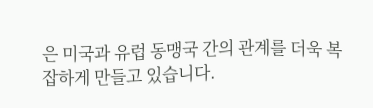은 미국과 유럽 동맹국 간의 관계를 더욱 복잡하게 만들고 있습니다.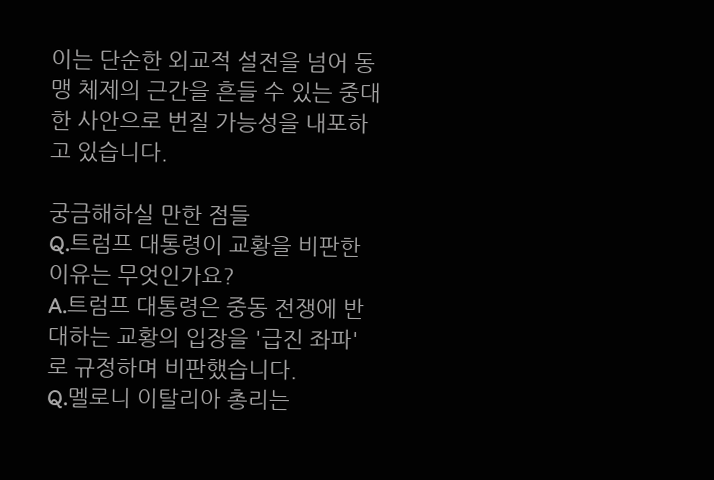이는 단순한 외교적 설전을 넘어 동맹 체제의 근간을 흔들 수 있는 중대한 사안으로 번질 가능성을 내포하고 있습니다.

궁금해하실 만한 점들
Q.트럼프 대통령이 교황을 비판한 이유는 무엇인가요?
A.트럼프 대통령은 중동 전쟁에 반대하는 교황의 입장을 '급진 좌파'로 규정하며 비판했습니다.
Q.멜로니 이탈리아 총리는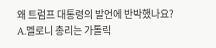왜 트럼프 대통령의 발언에 반박했나요?
A.멜로니 총리는 가톨릭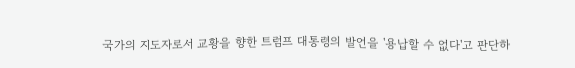국가의 지도자로서 교황을 향한 트럼프 대통령의 발언을 '용납할 수 없다'고 판단하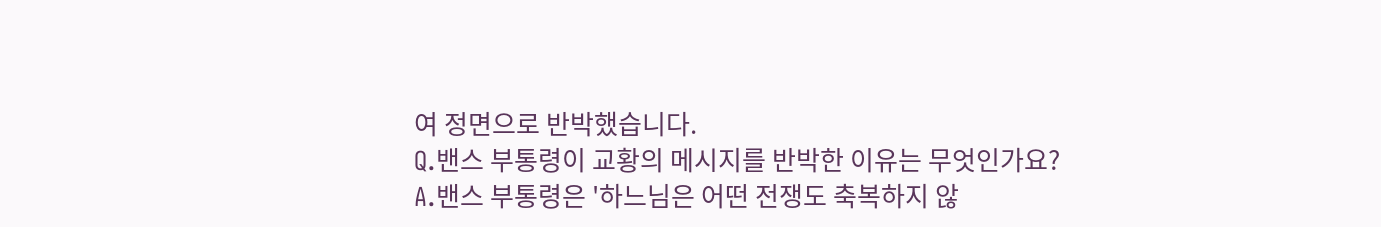여 정면으로 반박했습니다.
Q.밴스 부통령이 교황의 메시지를 반박한 이유는 무엇인가요?
A.밴스 부통령은 '하느님은 어떤 전쟁도 축복하지 않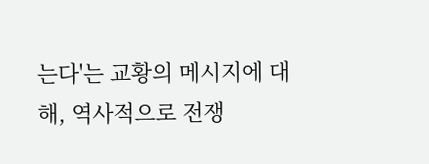는다'는 교황의 메시지에 대해, 역사적으로 전쟁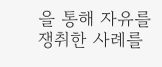을 통해 자유를 쟁취한 사례를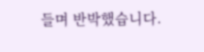들며 반박했습니다.